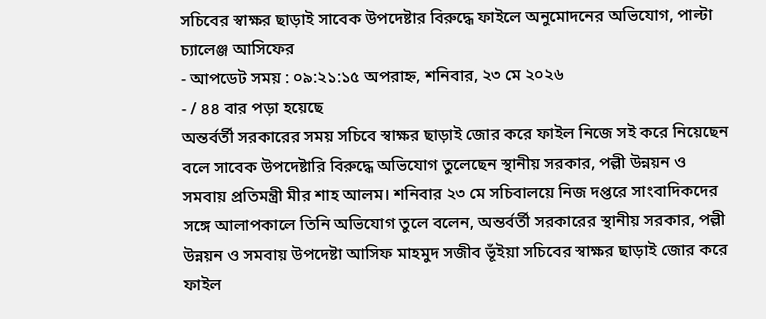সচিবের স্বাক্ষর ছাড়াই সাবেক উপদেষ্টার বিরুদ্ধে ফাইলে অনুমোদনের অভিযোগ, পাল্টা চ্যালেঞ্জ আসিফের
- আপডেট সময় : ০৯:২১:১৫ অপরাহ্ন, শনিবার, ২৩ মে ২০২৬
- / ৪৪ বার পড়া হয়েছে
অন্তর্বর্তী সরকারের সময় সচিবে স্বাক্ষর ছাড়াই জোর করে ফাইল নিজে সই করে নিয়েছেন বলে সাবেক উপদেষ্টারি বিরুদ্ধে অভিযোগ তুলেছেন স্থানীয় সরকার, পল্লী উন্নয়ন ও সমবায় প্রতিমন্ত্রী মীর শাহ আলম। শনিবার ২৩ মে সচিবালয়ে নিজ দপ্তরে সাংবাদিকদের সঙ্গে আলাপকালে তিনি অভিযোগ তুলে বলেন, অন্তর্বর্তী সরকারের স্থানীয় সরকার, পল্লী উন্নয়ন ও সমবায় উপদেষ্টা আসিফ মাহমুদ সজীব ভূঁইয়া সচিবের স্বাক্ষর ছাড়াই জোর করে ফাইল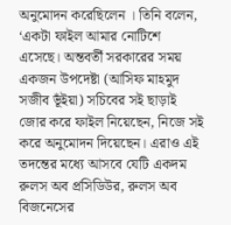অনুমোদন করেছিলেন । তিনি বলেন, ‘একটা ফাইল আমার নোটিশে এসেছে। অন্তবর্তী সরকারের সময় একজন উপদেষ্টা (আসিফ মাহমুদ সজীব ভূঁইয়া) সচিবের সই ছাড়াই জোর করে ফাইল নিয়েছেন, নিজে সই করে অনুমোদন দিয়েছেন। এরাও এই তদন্তের মধ্যে আসবে যেটি একদম রুলস অব প্রসিডিউর, রুলস অব বিজনেসের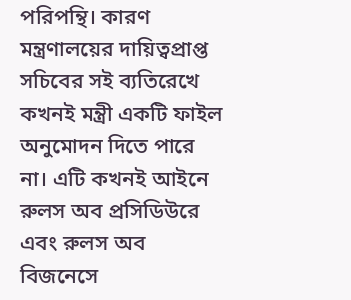পরিপন্থি। কারণ মন্ত্রণালয়ের দায়িত্বপ্রাপ্ত সচিবের সই ব্যতিরেখে কখনই মন্ত্রী একটি ফাইল অনুমোদন দিতে পারে না। এটি কখনই আইনে রুলস অব প্রসিডিউরে এবং রুলস অব বিজনেসে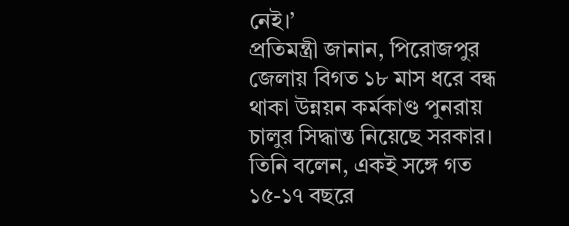নেই।’
প্রতিমন্ত্রী জানান, পিরোজপুর জেলায় বিগত ১৮ মাস ধরে বন্ধ থাকা উন্নয়ন কর্মকাণ্ড পুনরায় চালুর সিদ্ধান্ত নিয়েছে সরকার।
তিনি বলেন, একই সঙ্গে গত ১৫-১৭ বছরে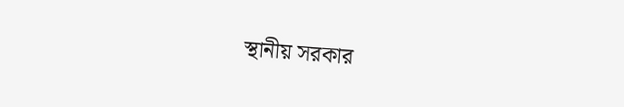স্থানীয় সরকার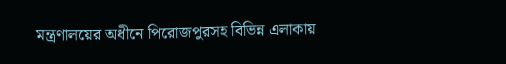মন্ত্রণালয়ের অধীনে পিরোজপুরসহ বিভিন্ন এলাকায়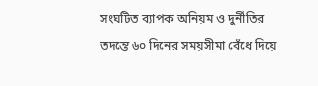সংঘটিত ব্যাপক অনিয়ম ও দুর্নীতির তদন্তে ৬০ দিনের সময়সীমা বেঁধে দিয়ে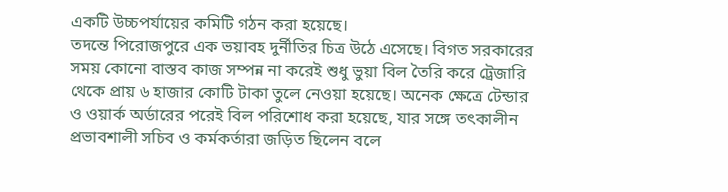একটি উচ্চপর্যায়ের কমিটি গঠন করা হয়েছে।
তদন্তে পিরোজপুরে এক ভয়াবহ দুর্নীতির চিত্র উঠে এসেছে। বিগত সরকারের সময় কোনো বাস্তব কাজ সম্পন্ন না করেই শুধু ভুয়া বিল তৈরি করে ট্রেজারি থেকে প্রায় ৬ হাজার কোটি টাকা তুলে নেওয়া হয়েছে। অনেক ক্ষেত্রে টেন্ডার ও ওয়ার্ক অর্ডারের পরেই বিল পরিশোধ করা হয়েছে, যার সঙ্গে তৎকালীন প্রভাবশালী সচিব ও কর্মকর্তারা জড়িত ছিলেন বলে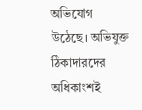অভিযোগ উঠেছে। অভিযুক্ত ঠিকাদারদের অধিকাংশই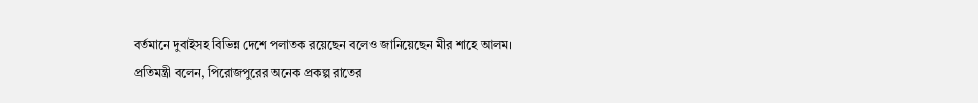বর্তমানে দুবাইসহ বিভিন্ন দেশে পলাতক রয়েছেন বলেও জানিয়েছেন মীর শাহে আলম।
প্রতিমন্ত্রী বলেন, পিরোজপুরের অনেক প্রকল্প রাতের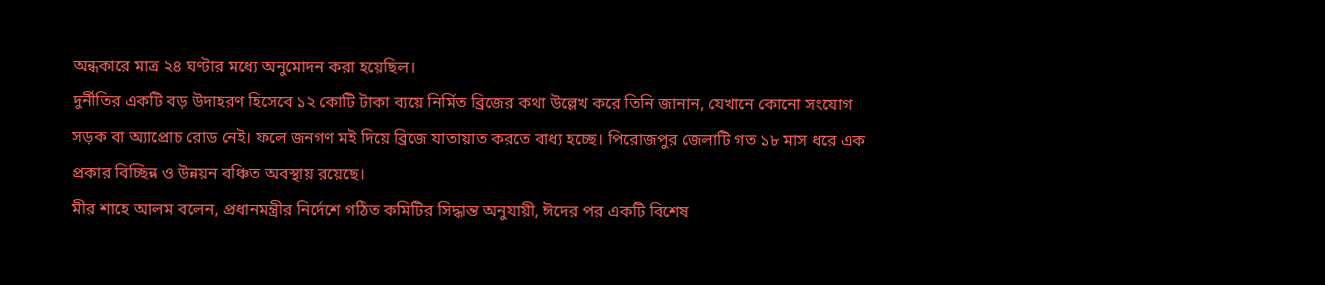অন্ধকারে মাত্র ২৪ ঘণ্টার মধ্যে অনুমোদন করা হয়েছিল।
দুর্নীতির একটি বড় উদাহরণ হিসেবে ১২ কোটি টাকা ব্যয়ে নির্মিত ব্রিজের কথা উল্লেখ করে তিনি জানান, যেখানে কোনো সংযোগ সড়ক বা অ্যাপ্রোচ রোড নেই। ফলে জনগণ মই দিয়ে ব্রিজে যাতায়াত করতে বাধ্য হচ্ছে। পিরোজপুর জেলাটি গত ১৮ মাস ধরে এক প্রকার বিচ্ছিন্ন ও উন্নয়ন বঞ্চিত অবস্থায় রয়েছে।
মীর শাহে আলম বলেন, প্রধানমন্ত্রীর নির্দেশে গঠিত কমিটির সিদ্ধান্ত অনুযায়ী, ঈদের পর একটি বিশেষ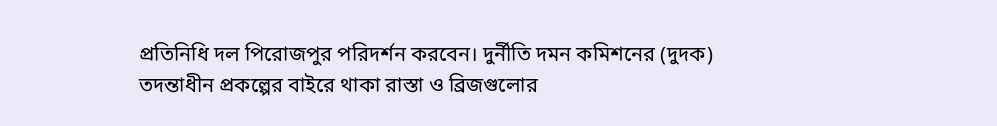প্রতিনিধি দল পিরোজপুর পরিদর্শন করবেন। দুর্নীতি দমন কমিশনের (দুদক) তদন্তাধীন প্রকল্পের বাইরে থাকা রাস্তা ও ব্রিজগুলোর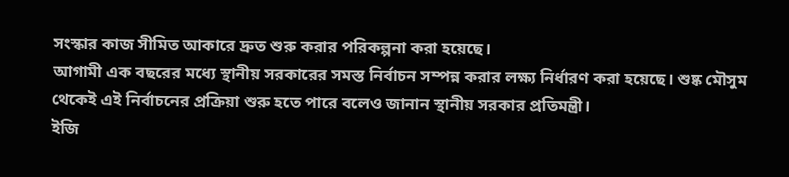সংস্কার কাজ সীমিত আকারে দ্রুত শুরু করার পরিকল্পনা করা হয়েছে।
আগামী এক বছরের মধ্যে স্থানীয় সরকারের সমস্ত নির্বাচন সম্পন্ন করার লক্ষ্য নির্ধারণ করা হয়েছে। শুষ্ক মৌসুম থেকেই এই নির্বাচনের প্রক্রিয়া শুরু হতে পারে বলেও জানান স্থানীয় সরকার প্রতিমন্ত্রী।
ইজি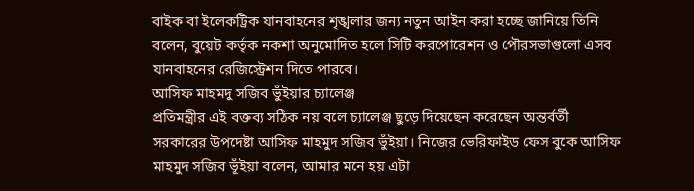বাইক বা ইলেকট্রিক যানবাহনের শৃঙ্খলার জন্য নতুন আইন করা হচ্ছে জানিয়ে তিনি বলেন, বুয়েট কর্তৃক নকশা অনুমোদিত হলে সিটি করপোরেশন ও পৌরসভাগুলো এসব যানবাহনের রেজিস্ট্রেশন দিতে পারবে।
আসিফ মাহমদু সজিব ভুঁইয়ার চ্যালেঞ্জ
প্রতিমন্ত্রীর এই বক্তব্য সঠিক নয় বলে চ্যালেঞ্জ ছুড়ে দিয়েছেন করেছেন অন্তর্বর্তী সরকারের উপদেষ্টা আসিফ মাহমুদ সজিব ভুঁইয়া। নিজের ভেরিফাইড ফেস বুকে আসিফ মাহমুদ সজিব ভূঁইয়া বলেন, আমার মনে হয় এটা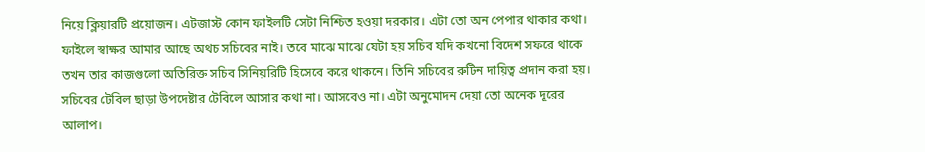নিয়ে ক্লিয়ারটি প্রয়োজন। এটজাস্ট কোন ফাইলটি সেটা নিশ্চিত হওয়া দরকার। এটা তো অন পেপার থাকার কথা। ফাইলে স্বাক্ষর আমার আছে অথচ সচিবের নাই। তবে মাঝে মাঝে যেটা হয় সচিব যদি কখনো বিদেশ সফরে থাকে তখন তার কাজগুলো অতিরিক্ত সচিব সিনিয়রিটি হিসেবে করে থাকনে। তিনি সচিবের রুটিন দায়িত্ব প্রদান করা হয়। সচিবের টেবিল ছাড়া উপদেষ্টার টেবিলে আসার কথা না। আসবেও না। এটা অনুমোদন দেয়া তো অনেক দূরের আলাপ।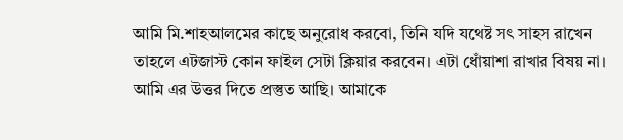আমি মি.শাহআলমের কাছে অনুরোধ করবো, তিনি যদি যথেষ্ট সৎ সাহস রাখেন তাহলে এটজাস্ট কোন ফাইল সেটা ক্লিয়ার করবেন। এটা ধোঁয়াশা রাখার বিষয় না। আমি এর উত্তর দিতে প্রস্তুত আছি। আমাকে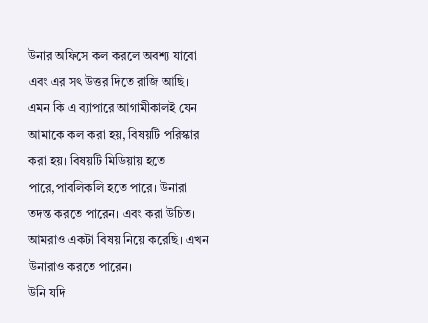উনার অফিসে কল করলে অবশ্য যাবো এবং এর সৎ উত্তর দিতে রাজি আছি। এমন কি এ ব্যাপারে আগামীকালই যেন আমাকে কল করা হয়, বিষয়টি পরিস্কার করা হয়। বিষয়টি মিডিয়ায় হতে পারে,পাবলিকলি হতে পারে। উনারা তদন্ত করতে পারেন। এবং করা উচিত। আমরাও একটা বিষয় নিয়ে করেছি। এখন উনারাও করতে পারেন।
উনি যদি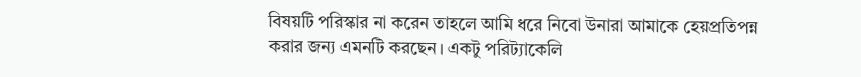বিষয়টি পরিস্কার না করেন তাহলে আমি ধরে নিবো উনারা আমাকে হেয়প্রতিপন্ন করার জন্য এমনটি করছেন। একটু পরিট্যাকেলি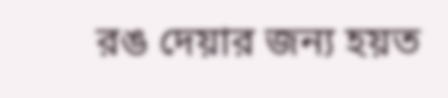রঙ দেয়ার জন্য হয়ত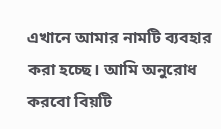এখানে আমার নামটি ব্যবহার করা হচ্ছে। আমি অনুরোধ করবো বিয়টি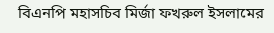বিএনপি মহাসচিব মির্জা ফখরুল ইসলামের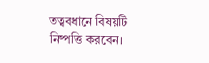তত্ববধানে বিষয়টি নিষ্পত্তি করবেন।